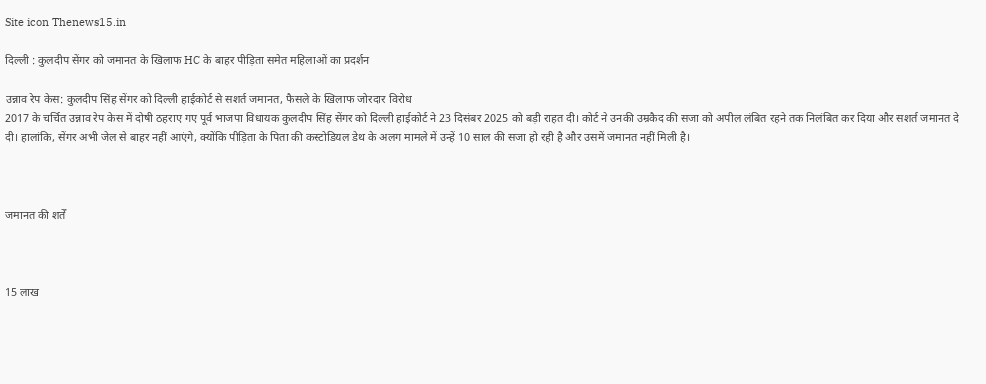Site icon Thenews15.in

दिल्ली : कुलदीप सेंगर को जमानत के खिलाफ HC के बाहर पीड़िता समेत महिलाओं का प्रदर्शन

उन्नाव रेप केस: कुलदीप सिंह सेंगर को दिल्ली हाईकोर्ट से सशर्त जमानत, फैसले के खिलाफ जोरदार विरोध
2017 के चर्चित उन्नाव रेप केस में दोषी ठहराए गए पूर्व भाजपा विधायक कुलदीप सिंह सेंगर को दिल्ली हाईकोर्ट ने 23 दिसंबर 2025 को बड़ी राहत दी। कोर्ट ने उनकी उम्रकैद की सजा को अपील लंबित रहने तक निलंबित कर दिया और सशर्त जमानत दे दी। हालांकि, सेंगर अभी जेल से बाहर नहीं आएंगे, क्योंकि पीड़िता के पिता की कस्टोडियल डेथ के अलग मामले में उन्हें 10 साल की सजा हो रही है और उसमें जमानत नहीं मिली है।



जमानत की शर्तें



15 लाख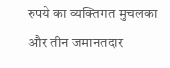रुपये का व्यक्तिगत मुचलका और तीन जमानतदार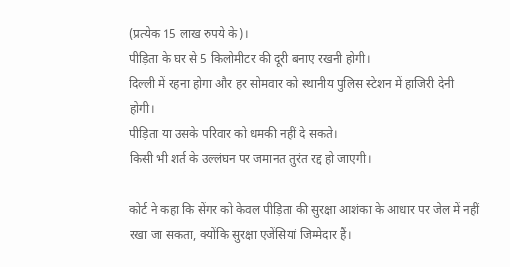(प्रत्येक 15 लाख रुपये के)।
पीड़िता के घर से 5 किलोमीटर की दूरी बनाए रखनी होगी।
दिल्ली में रहना होगा और हर सोमवार को स्थानीय पुलिस स्टेशन में हाजिरी देनी होगी।
पीड़िता या उसके परिवार को धमकी नहीं दे सकते।
किसी भी शर्त के उल्लंघन पर जमानत तुरंत रद्द हो जाएगी।

कोर्ट ने कहा कि सेंगर को केवल पीड़िता की सुरक्षा आशंका के आधार पर जेल में नहीं रखा जा सकता, क्योंकि सुरक्षा एजेंसियां जिम्मेदार हैं।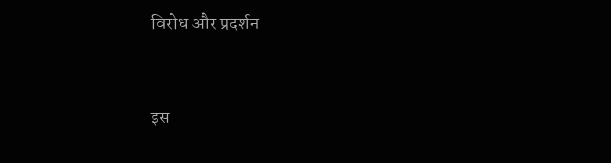विरोध और प्रदर्शन



इस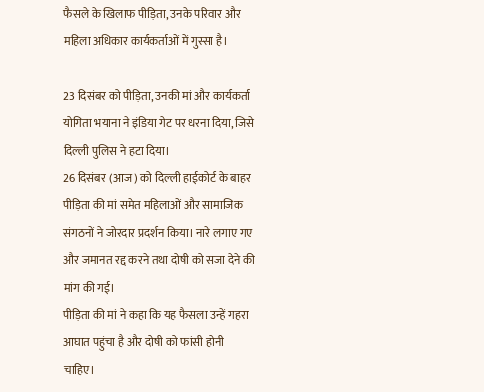फैसले के खिलाफ पीड़िता, उनके परिवार और महिला अधिकार कार्यकर्ताओं में गुस्सा है।

23 दिसंबर को पीड़िता, उनकी मां और कार्यकर्ता योगिता भयाना ने इंडिया गेट पर धरना दिया, जिसे दिल्ली पुलिस ने हटा दिया।
26 दिसंबर (आज) को दिल्ली हाईकोर्ट के बाहर पीड़िता की मां समेत महिलाओं और सामाजिक संगठनों ने जोरदार प्रदर्शन किया। नारे लगाए गए और जमानत रद्द करने तथा दोषी को सजा देने की मांग की गई।
पीड़िता की मां ने कहा कि यह फैसला उन्हें गहरा आघात पहुंचा है और दोषी को फांसी होनी चाहिए।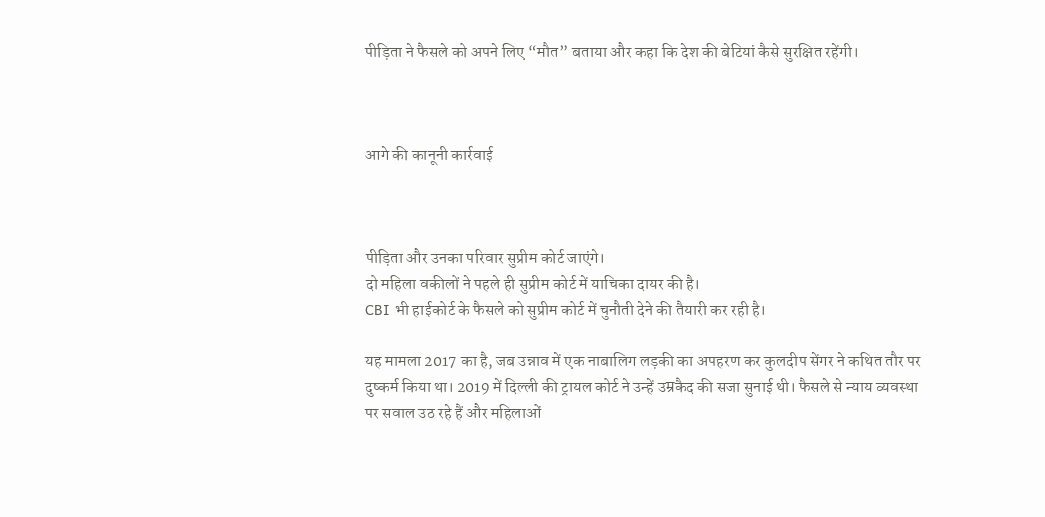पीड़िता ने फैसले को अपने लिए “मौत” बताया और कहा कि देश की बेटियां कैसे सुरक्षित रहेंगी।



आगे की कानूनी कार्रवाई



पीड़िता और उनका परिवार सुप्रीम कोर्ट जाएंगे।
दो महिला वकीलों ने पहले ही सुप्रीम कोर्ट में याचिका दायर की है।
CBI भी हाईकोर्ट के फैसले को सुप्रीम कोर्ट में चुनौती देने की तैयारी कर रही है।

यह मामला 2017 का है, जब उन्नाव में एक नाबालिग लड़की का अपहरण कर कुलदीप सेंगर ने कथित तौर पर दुष्कर्म किया था। 2019 में दिल्ली की ट्रायल कोर्ट ने उन्हें उम्रकैद की सजा सुनाई थी। फैसले से न्याय व्यवस्था पर सवाल उठ रहे हैं और महिलाओं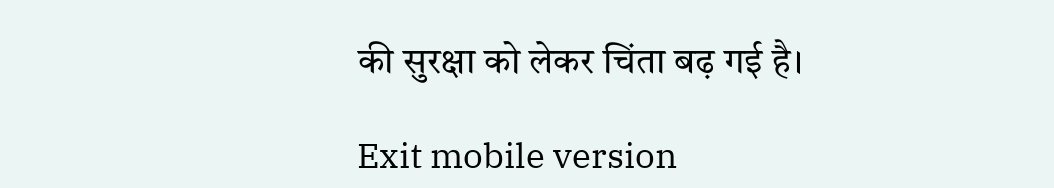की सुरक्षा को लेकर चिंता बढ़ गई है।

Exit mobile version